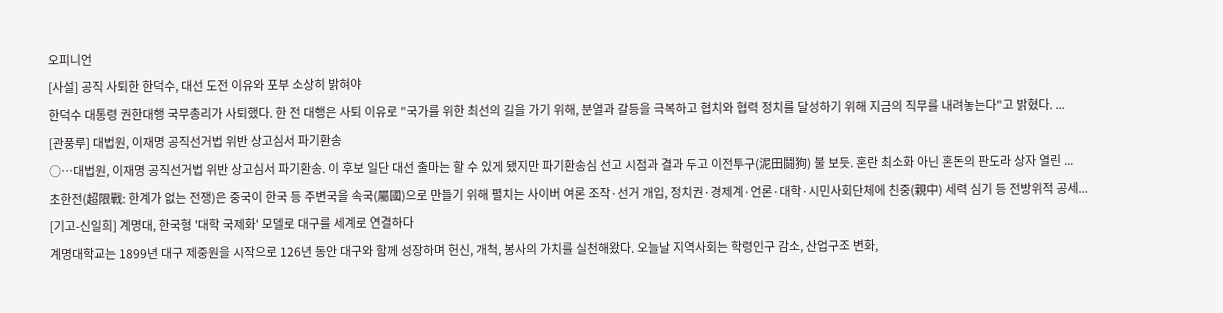오피니언
[사설] 공직 사퇴한 한덕수, 대선 도전 이유와 포부 소상히 밝혀야
한덕수 대통령 권한대행 국무총리가 사퇴했다. 한 전 대행은 사퇴 이유로 "국가를 위한 최선의 길을 가기 위해, 분열과 갈등을 극복하고 협치와 협력 정치를 달성하기 위해 지금의 직무를 내려놓는다"고 밝혔다. ...
[관풍루] 대법원, 이재명 공직선거법 위반 상고심서 파기환송
○…대법원, 이재명 공직선거법 위반 상고심서 파기환송. 이 후보 일단 대선 출마는 할 수 있게 됐지만 파기환송심 선고 시점과 결과 두고 이전투구(泥田鬪狗) 불 보듯. 혼란 최소화 아닌 혼돈의 판도라 상자 열린 ...
초한전(超限戰: 한계가 없는 전쟁)은 중국이 한국 등 주변국을 속국(屬國)으로 만들기 위해 펼치는 사이버 여론 조작·선거 개입, 정치권·경제계·언론·대학·시민사회단체에 친중(親中) 세력 심기 등 전방위적 공세...
[기고-신일희] 계명대, 한국형 '대학 국제화' 모델로 대구를 세계로 연결하다
계명대학교는 1899년 대구 제중원을 시작으로 126년 동안 대구와 함께 성장하며 헌신, 개척, 봉사의 가치를 실천해왔다. 오늘날 지역사회는 학령인구 감소, 산업구조 변화,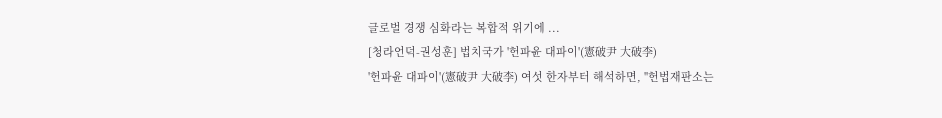글로벌 경쟁 심화라는 복합적 위기에 ...
[청라언덕-권성훈] 법치국가 '헌파윤 대파이'(憲破尹 大破李)
'헌파윤 대파이'(憲破尹 大破李) 여섯 한자부터 해석하면, "헌법재판소는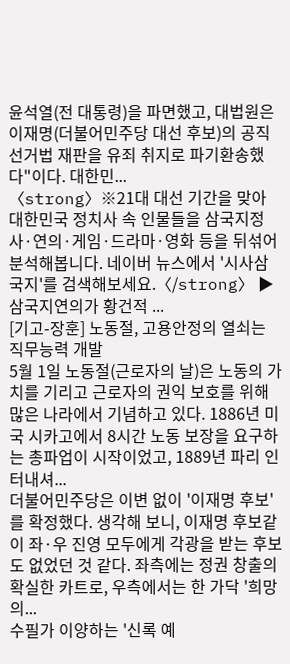윤석열(전 대통령)을 파면했고, 대법원은 이재명(더불어민주당 대선 후보)의 공직선거법 재판을 유죄 취지로 파기환송했다"이다. 대한민...
〈strong〉※21대 대선 기간을 맞아 대한민국 정치사 속 인물들을 삼국지정사·연의·게임·드라마·영화 등을 뒤섞어 분석해봅니다. 네이버 뉴스에서 '시사삼국지'를 검색해보세요.〈/strong〉 ▶삼국지연의가 황건적 ...
[기고-장훈] 노동절, 고용안정의 열쇠는 직무능력 개발
5월 1일 노동절(근로자의 날)은 노동의 가치를 기리고 근로자의 권익 보호를 위해 많은 나라에서 기념하고 있다. 1886년 미국 시카고에서 8시간 노동 보장을 요구하는 총파업이 시작이었고, 1889년 파리 인터내셔...
더불어민주당은 이변 없이 '이재명 후보'를 확정했다. 생각해 보니, 이재명 후보같이 좌·우 진영 모두에게 각광을 받는 후보도 없었던 것 같다. 좌측에는 정권 창출의 확실한 카트로, 우측에서는 한 가닥 '희망의...
수필가 이양하는 '신록 예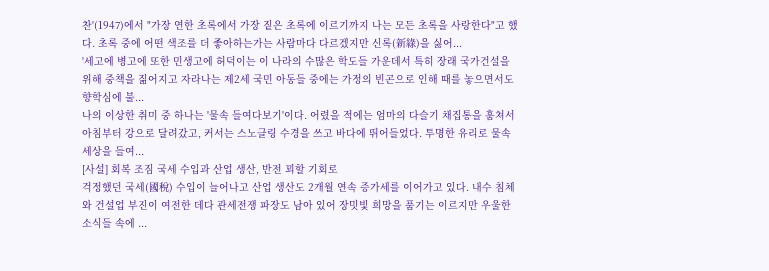찬'(1947)에서 "가장 연한 초록에서 가장 짙은 초록에 이르기까지 나는 모든 초록을 사랑한다"고 했다. 초록 중에 어떤 색조를 더 좋아하는가는 사람마다 다르겠지만 신록(新綠)을 싫어...
'세고에 병고에 또한 민생고에 허덕이는 이 나라의 수많은 학도들 가운데서 특히 장래 국가건설을 위해 중책을 짊어지고 자라나는 제2세 국민 아동들 중에는 가정의 빈곤으로 인해 때를 놓으면서도 향학심에 불...
나의 이상한 취미 중 하나는 '물속 들여다보기'이다. 어렸을 적에는 엄마의 다슬기 채집통을 훔쳐서 아침부터 강으로 달려갔고, 커서는 스노클링 수경을 쓰고 바다에 뛰어들었다. 투명한 유리로 물속 세상을 들여...
[사설] 회복 조짐 국세 수입과 산업 생산, 반전 꾀할 기회로
걱정했던 국세(國稅) 수입이 늘어나고 산업 생산도 2개월 연속 증가세를 이어가고 있다. 내수 침체와 건설업 부진이 여전한 데다 관세전쟁 파장도 남아 있어 장밋빛 희망을 품기는 이르지만 우울한 소식들 속에 ...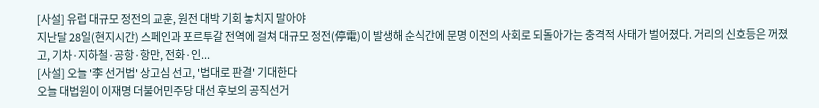[사설] 유럽 대규모 정전의 교훈, 원전 대박 기회 놓치지 말아야
지난달 28일(현지시간) 스페인과 포르투갈 전역에 걸쳐 대규모 정전(停電)이 발생해 순식간에 문명 이전의 사회로 되돌아가는 충격적 사태가 벌어졌다. 거리의 신호등은 꺼졌고, 기차·지하철·공항·항만, 전화·인...
[사설] 오늘 '李 선거법' 상고심 선고, '법대로 판결' 기대한다
오늘 대법원이 이재명 더불어민주당 대선 후보의 공직선거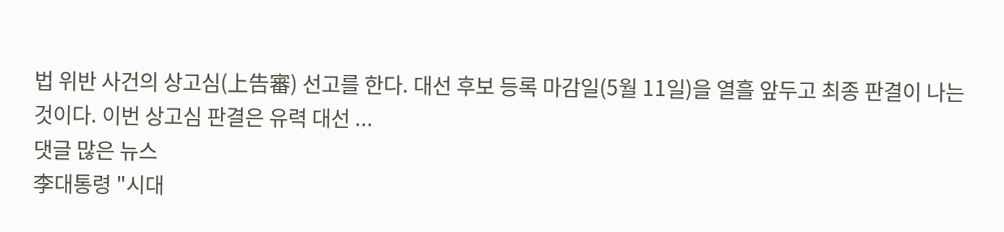법 위반 사건의 상고심(上告審) 선고를 한다. 대선 후보 등록 마감일(5월 11일)을 열흘 앞두고 최종 판결이 나는 것이다. 이번 상고심 판결은 유력 대선 ...
댓글 많은 뉴스
李대통령 "시대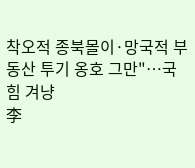착오적 종북몰이·망국적 부동산 투기 옹호 그만"…국힘 겨냥
李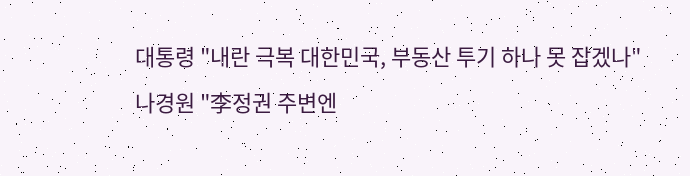대통령 "내란 극복 대한민국, 부동산 투기 하나 못 잡겠나"
나경원 "李정권 주변엔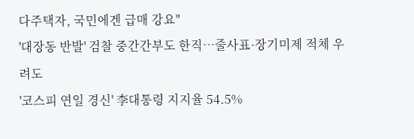다주택자, 국민에겐 급매 강요"
'대장동 반발' 검찰 중간간부도 한직…줄사표·장기미제 적체 우려도
'코스피 연일 경신' 李대통령 지지율 54.5%